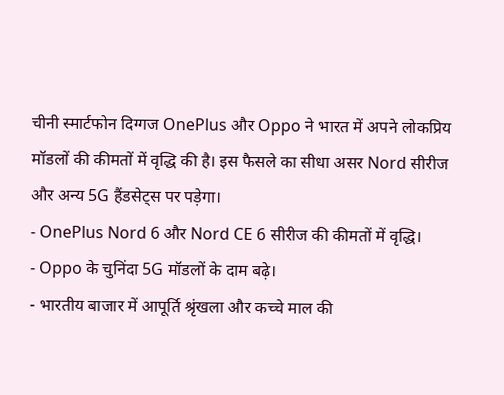चीनी स्मार्टफोन दिग्गज OnePlus और Oppo ने भारत में अपने लोकप्रिय मॉडलों की कीमतों में वृद्धि की है। इस फैसले का सीधा असर Nord सीरीज और अन्य 5G हैंडसेट्स पर पड़ेगा।
- OnePlus Nord 6 और Nord CE 6 सीरीज की कीमतों में वृद्धि।
- Oppo के चुनिंदा 5G मॉडलों के दाम बढ़े।
- भारतीय बाजार में आपूर्ति श्रृंखला और कच्चे माल की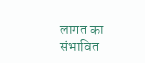लागत का संभावित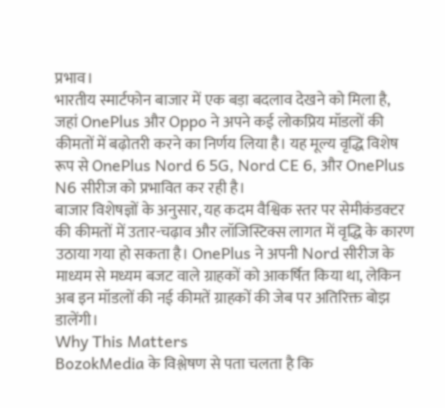प्रभाव।
भारतीय स्मार्टफोन बाजार में एक बड़ा बदलाव देखने को मिला है, जहां OnePlus और Oppo ने अपने कई लोकप्रिय मॉडलों की कीमतों में बढ़ोतरी करने का निर्णय लिया है। यह मूल्य वृद्धि विशेष रूप से OnePlus Nord 6 5G, Nord CE 6, और OnePlus N6 सीरीज को प्रभावित कर रही है।
बाजार विशेषज्ञों के अनुसार, यह कदम वैश्विक स्तर पर सेमीकंडक्टर की कीमतों में उतार-चढ़ाव और लॉजिस्टिक्स लागत में वृद्धि के कारण उठाया गया हो सकता है। OnePlus ने अपनी Nord सीरीज के माध्यम से मध्यम बजट वाले ग्राहकों को आकर्षित किया था, लेकिन अब इन मॉडलों की नई कीमतें ग्राहकों की जेब पर अतिरिक्त बोझ डालेंगी।
Why This Matters
BozokMedia के विश्लेषण से पता चलता है कि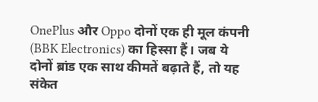OnePlus और Oppo दोनों एक ही मूल कंपनी (BBK Electronics) का हिस्सा हैं। जब ये दोनों ब्रांड एक साथ कीमतें बढ़ाते हैं, तो यह संकेत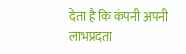देता है कि कंपनी अपनी लाभप्रदता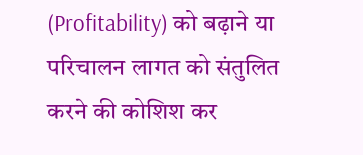(Profitability) को बढ़ाने या परिचालन लागत को संतुलित करने की कोशिश कर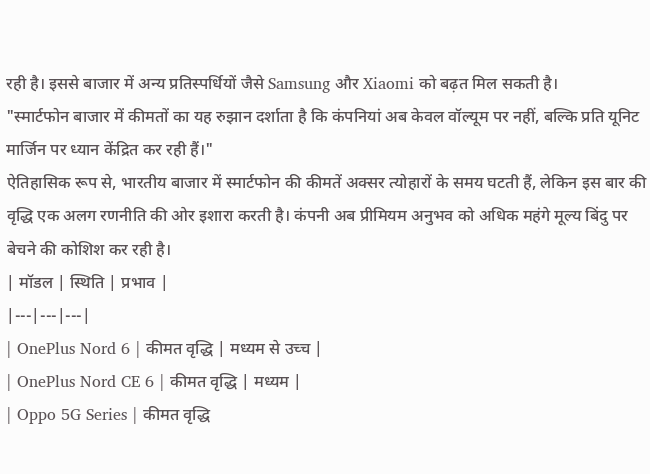रही है। इससे बाजार में अन्य प्रतिस्पर्धियों जैसे Samsung और Xiaomi को बढ़त मिल सकती है।
"स्मार्टफोन बाजार में कीमतों का यह रुझान दर्शाता है कि कंपनियां अब केवल वॉल्यूम पर नहीं, बल्कि प्रति यूनिट मार्जिन पर ध्यान केंद्रित कर रही हैं।"
ऐतिहासिक रूप से, भारतीय बाजार में स्मार्टफोन की कीमतें अक्सर त्योहारों के समय घटती हैं, लेकिन इस बार की वृद्धि एक अलग रणनीति की ओर इशारा करती है। कंपनी अब प्रीमियम अनुभव को अधिक महंगे मूल्य बिंदु पर बेचने की कोशिश कर रही है।
| मॉडल | स्थिति | प्रभाव |
|---|---|---|
| OnePlus Nord 6 | कीमत वृद्धि | मध्यम से उच्च |
| OnePlus Nord CE 6 | कीमत वृद्धि | मध्यम |
| Oppo 5G Series | कीमत वृद्धि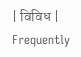| विविध |
Frequently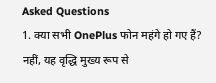Asked Questions
1. क्या सभी OnePlus फोन महंगे हो गए हैं?
नहीं, यह वृद्धि मुख्य रूप से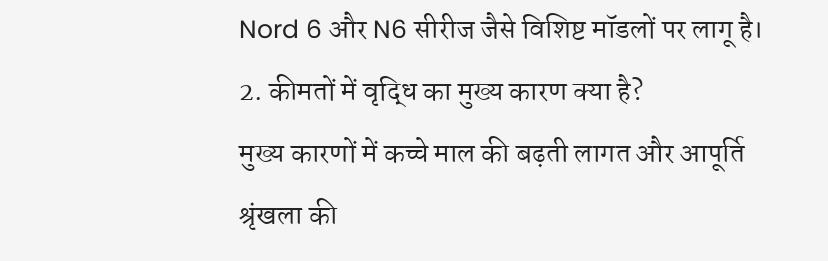Nord 6 और N6 सीरीज जैसे विशिष्ट मॉडलों पर लागू है।
2. कीमतों में वृद्धि का मुख्य कारण क्या है?
मुख्य कारणों में कच्चे माल की बढ़ती लागत और आपूर्ति श्रृंखला की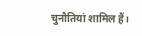चुनौतियां शामिल हैं।